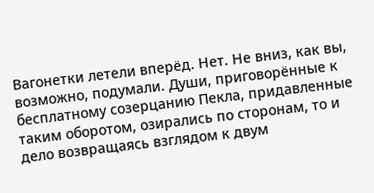Вагонетки летели вперёд. Нет. Не вниз, как вы, возможно, подумали. Души, приговорённые к бесплатному созерцанию Пекла, придавленные таким оборотом, озирались по сторонам, то и дело возвращаясь взглядом к двум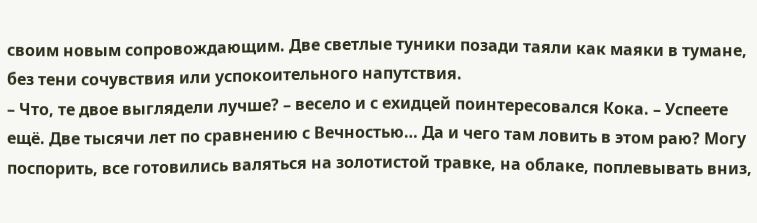своим новым сопровождающим. Две светлые туники позади таяли как маяки в тумане, без тени сочувствия или успокоительного напутствия.
– Что, те двое выглядели лучше? – весело и с ехидцей поинтересовался Кока. – Успеете ещё. Две тысячи лет по сравнению с Вечностью… Да и чего там ловить в этом раю? Могу поспорить, все готовились валяться на золотистой травке, на облаке, поплевывать вниз,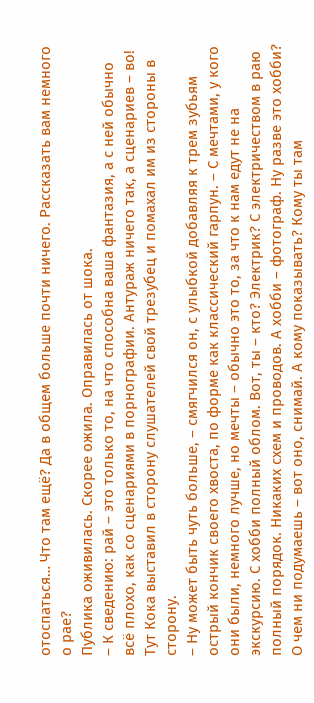отоспаться… Что там ещё? Да в общем больше почти ничего. Рассказать вам немного о рае?
Публика оживилась. Скорее ожила. Оправилась от шока.
– К сведению: рай – это только то, на что способна ваша фантазия, а с ней обычно всё плохо, как со сценариями в порнографии. Антураж ничего так, а сценариев – во! Тут Кока выставил в сторону слушателей свой трезубец и помахал им из стороны в сторону.
– Ну может быть чуть больше, – смягчился он, с улыбкой добавляя к трем зубьям острый кончик своего хвоста, по форме как классический гарпун. – С мечтами, у кого они были, немного лучше, но мечты – обычно это то, за что к нам едут не на экскурсию. С хобби полный облом. Вот, ты – кто? Электрик? С электричеством в раю полный порядок. Никаких схем и проводов. А хобби – фотограф. Ну разве это хобби? О чем ни подумаешь – вот оно, снимай. А кому показывать? Кому ты там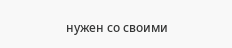нужен со своими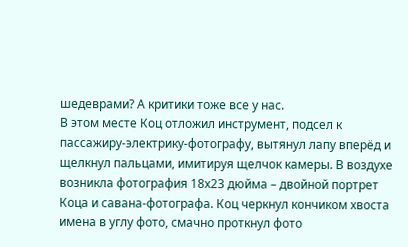шедеврами? А критики тоже все у нас.
В этом месте Коц отложил инструмент, подсел к пассажиру-электрику-фотографу, вытянул лапу вперёд и щелкнул пальцами, имитируя щелчок камеры. В воздухе возникла фотография 18х23 дюйма – двойной портрет Коца и савана-фотографа. Коц черкнул кончиком хвоста имена в углу фото, смачно проткнул фото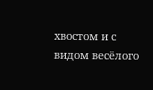хвостом и с видом весёлого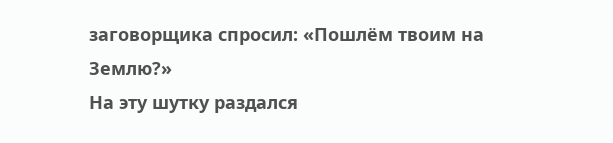заговорщика спросил: «Пошлём твоим на Землю?»
На эту шутку раздался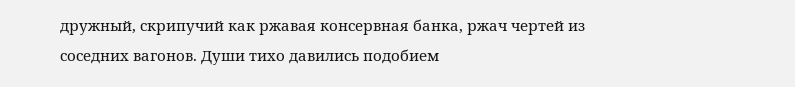дружный, скрипучий как ржавая консервная банка, ржач чертей из соседних вагонов. Души тихо давились подобием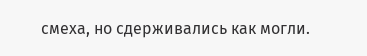смеха, но сдерживались как могли.